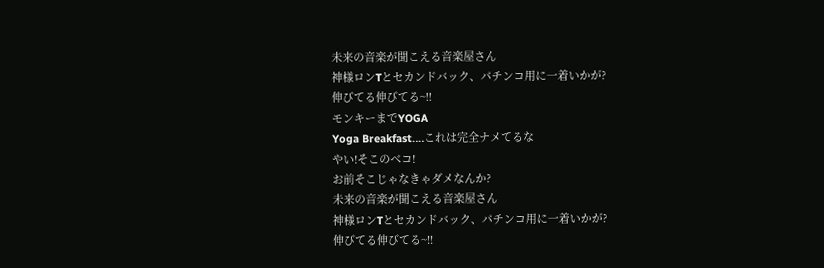未来の音楽が聞こえる音楽屋さん
神様ロンTとセカンドバック、パチンコ用に一着いかが?
伸びてる伸びてる~!!
モンキーまでYOGA
Yoga Breakfast‥‥これは完全ナメてるな
やい!そこのべコ!
お前そこじゃなきゃダメなんか?
未来の音楽が聞こえる音楽屋さん
神様ロンTとセカンドバック、パチンコ用に一着いかが?
伸びてる伸びてる~!!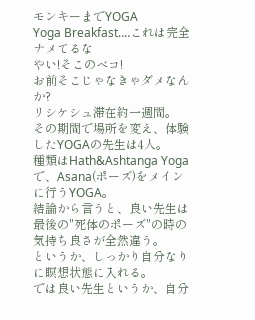モンキーまでYOGA
Yoga Breakfast‥‥これは完全ナメてるな
やい!そこのべコ!
お前そこじゃなきゃダメなんか?
リシケシュ滞在約一週間。
その期間で場所を変え、体験したYOGAの先生は4人。
種類はHath&Ashtanga Yogaで、Asana(ポーズ)をメインに行うYOGA。
結論から言うと、良い先生は最後の"死体のポーズ"の時の気持ち良さが全然違う。
というか、しっかり自分なりに瞑想状態に入れる。
では良い先生というか、自分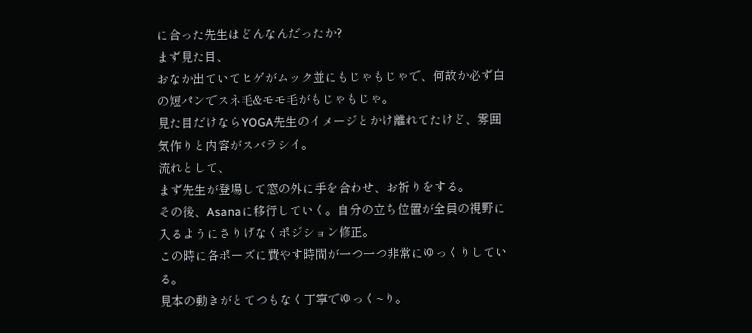に合った先生はどんなんだったか?
まず見た目、
おなか出ていてヒゲがムック並にもじゃもじゃで、何故か必ず白の短パンでスネ毛&モモ毛がもじゃもじゃ。
見た目だけならYOGA先生のイメージとかけ離れてたけど、雰囲気作りと内容がスバラシイ。
流れとして、
まず先生が登場して窓の外に手を合わせ、お祈りをする。
その後、Asanaに移行していく。自分の立ち位置が全員の視野に入るようにさりげなくポジション修正。
この時に各ポーズに費やす時間が一つ一つ非常にゆっくりしている。
見本の動きがとてつもなく丁寧でゆっく~り。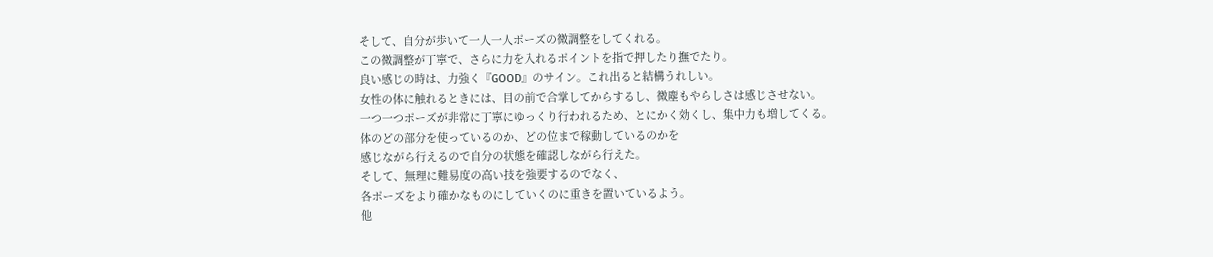そして、自分が歩いて一人一人ポーズの微調整をしてくれる。
この微調整が丁寧で、さらに力を入れるポイントを指で押したり撫でたり。
良い感じの時は、力強く『GOOD』のサイン。これ出ると結構うれしい。
女性の体に触れるときには、目の前で合掌してからするし、微塵もやらしさは感じさせない。
一つ一つポーズが非常に丁寧にゆっくり行われるため、とにかく効くし、集中力も増してくる。
体のどの部分を使っているのか、どの位まで稼動しているのかを
感じながら行えるので自分の状態を確認しながら行えた。
そして、無理に難易度の高い技を強要するのでなく、
各ポーズをより確かなものにしていくのに重きを置いているよう。
他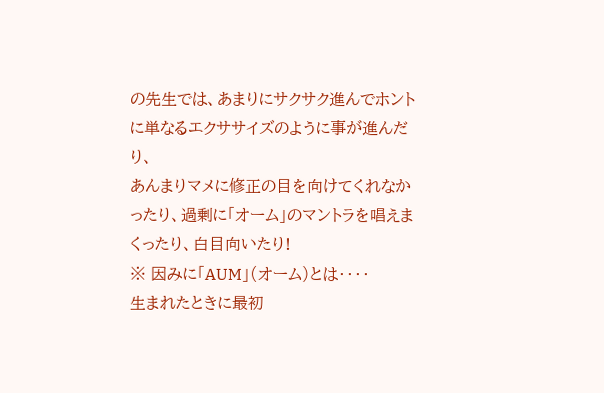の先生では、あまりにサクサク進んでホントに単なるエクササイズのように事が進んだり、
あんまりマメに修正の目を向けてくれなかったり、過剰に「オーム」のマントラを唱えまくったり、白目向いたり!
※ 因みに「AUM」(オーム)とは‥‥
生まれたときに最初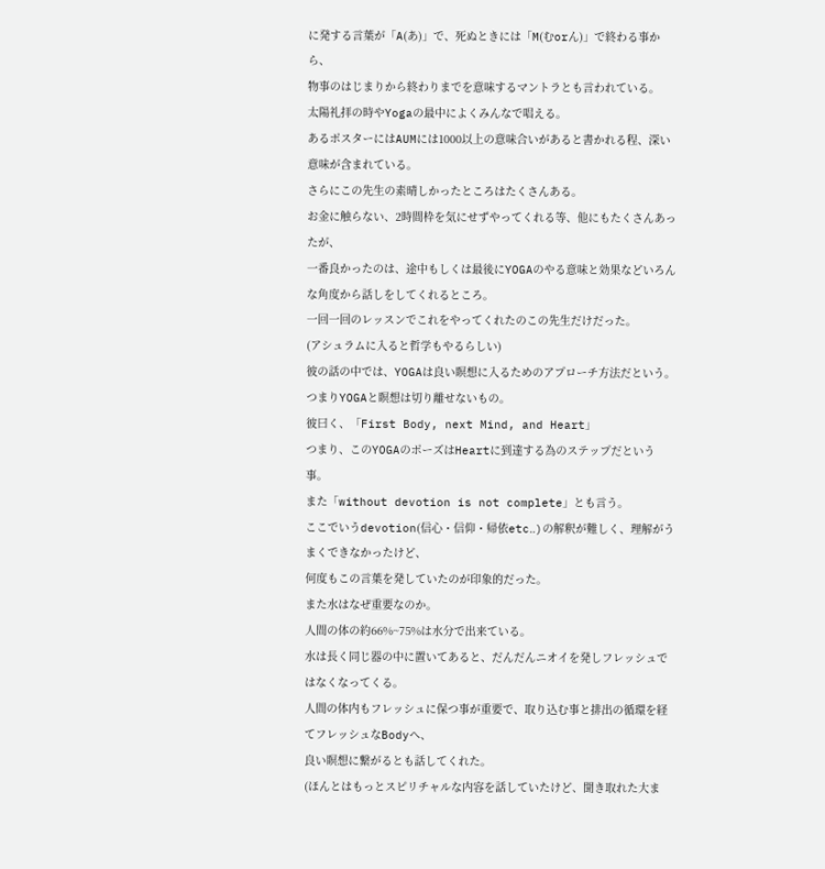に発する言葉が「A(あ)」で、死ぬときには「M(むorん)」で終わる事から、
物事のはじまりから終わりまでを意味するマントラとも言われている。
太陽礼拝の時やYogaの最中によくみんなで唱える。
あるポスターにはAUMには1000以上の意味合いがあると書かれる程、深い意味が含まれている。
さらにこの先生の素晴しかったところはたくさんある。
お金に触らない、2時間枠を気にせずやってくれる等、他にもたくさんあったが、
一番良かったのは、途中もしくは最後にYOGAのやる意味と効果などいろんな角度から話しをしてくれるところ。
一回一回のレッスンでこれをやってくれたのこの先生だけだった。
(アシュラムに入ると哲学もやるらしい)
彼の話の中では、YOGAは良い瞑想に入るためのアプローチ方法だという。
つまりYOGAと瞑想は切り離せないもの。
彼曰く、「First Body, next Mind, and Heart」
つまり、このYOGAのポーズはHeartに到達する為のステップだという事。
また「without devotion is not complete」とも言う。
ここでいうdevotion(信心・信仰・帰依etc‥)の解釈が難しく、理解がうまくできなかったけど、
何度もこの言葉を発していたのが印象的だった。
また水はなぜ重要なのか。
人間の体の約66%~75%は水分で出来ている。
水は長く同じ器の中に置いてあると、だんだんニオイを発しフレッシュではなくなってくる。
人間の体内もフレッシュに保つ事が重要で、取り込む事と排出の循環を経てフレッシュなBodyへ、
良い瞑想に繋がるとも話してくれた。
(ほんとはもっとスピリチャルな内容を話していたけど、聞き取れた大ま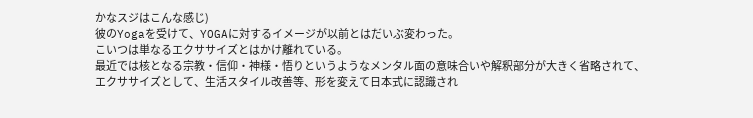かなスジはこんな感じ)
彼のYogaを受けて、YOGAに対するイメージが以前とはだいぶ変わった。
こいつは単なるエクササイズとはかけ離れている。
最近では核となる宗教・信仰・神様・悟りというようなメンタル面の意味合いや解釈部分が大きく省略されて、
エクササイズとして、生活スタイル改善等、形を変えて日本式に認識され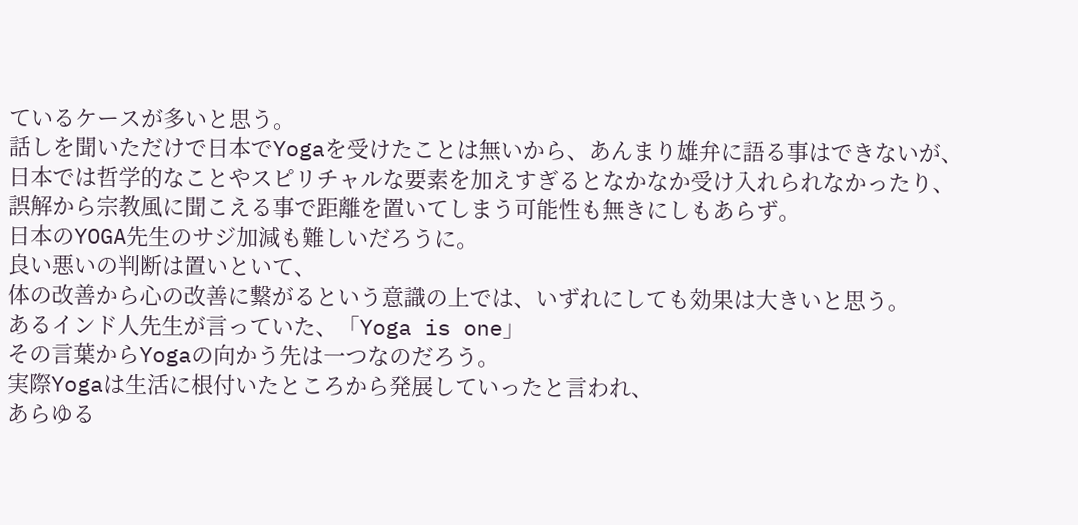ているケースが多いと思う。
話しを聞いただけで日本でYogaを受けたことは無いから、あんまり雄弁に語る事はできないが、
日本では哲学的なことやスピリチャルな要素を加えすぎるとなかなか受け入れられなかったり、
誤解から宗教風に聞こえる事で距離を置いてしまう可能性も無きにしもあらず。
日本のYOGA先生のサジ加減も難しいだろうに。
良い悪いの判断は置いといて、
体の改善から心の改善に繋がるという意識の上では、いずれにしても効果は大きいと思う。
あるインド人先生が言っていた、「Yoga is one」
その言葉からYogaの向かう先は一つなのだろう。
実際Yogaは生活に根付いたところから発展していったと言われ、
あらゆる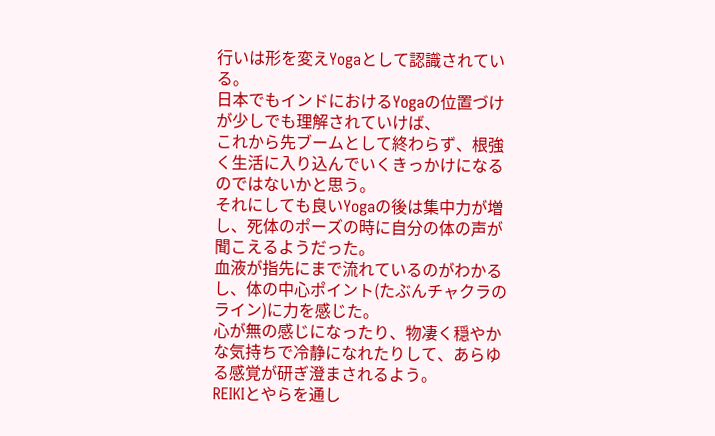行いは形を変えYogaとして認識されている。
日本でもインドにおけるYogaの位置づけが少しでも理解されていけば、
これから先ブームとして終わらず、根強く生活に入り込んでいくきっかけになるのではないかと思う。
それにしても良いYogaの後は集中力が増し、死体のポーズの時に自分の体の声が聞こえるようだった。
血液が指先にまで流れているのがわかるし、体の中心ポイント(たぶんチャクラのライン)に力を感じた。
心が無の感じになったり、物凄く穏やかな気持ちで冷静になれたりして、あらゆる感覚が研ぎ澄まされるよう。
REIKIとやらを通し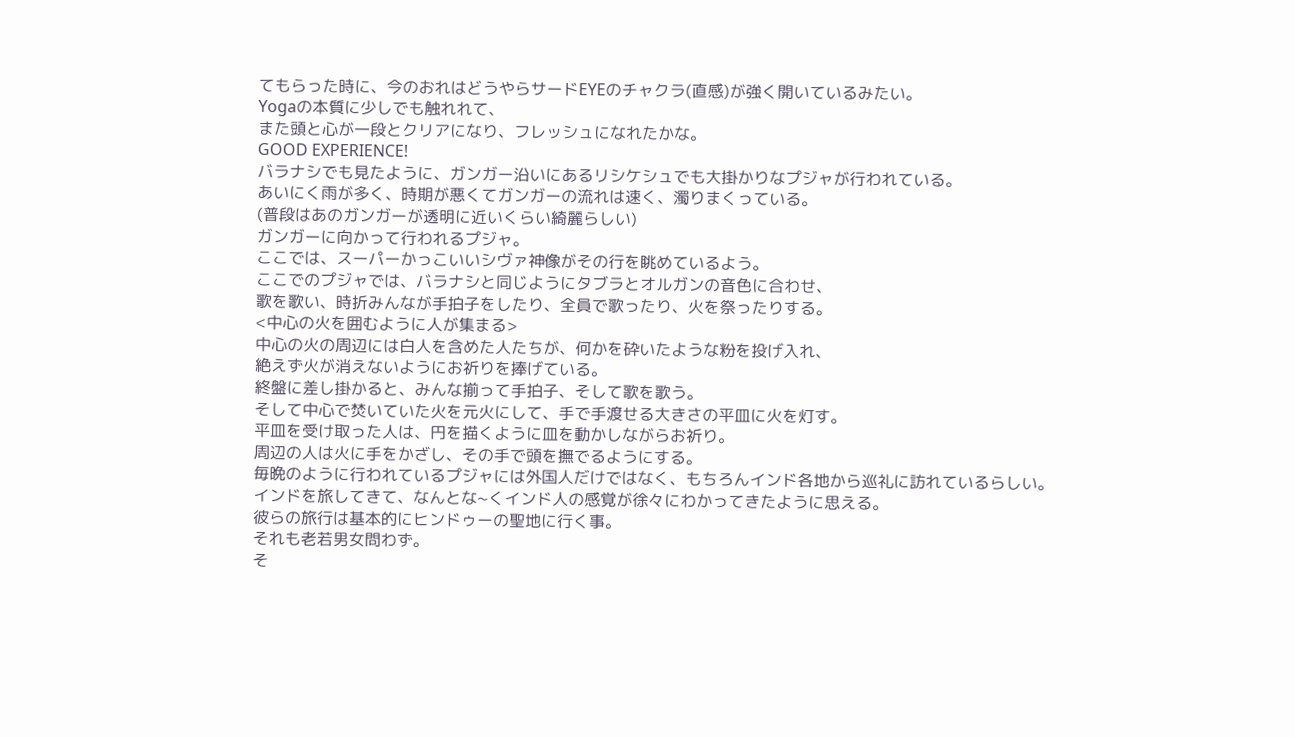てもらった時に、今のおれはどうやらサードEYEのチャクラ(直感)が強く開いているみたい。
Yogaの本質に少しでも触れれて、
また頭と心が一段とクリアになり、フレッシュになれたかな。
GOOD EXPERIENCE!
バラナシでも見たように、ガンガー沿いにあるリシケシュでも大掛かりなプジャが行われている。
あいにく雨が多く、時期が悪くてガンガーの流れは速く、濁りまくっている。
(普段はあのガンガーが透明に近いくらい綺麗らしい)
ガンガーに向かって行われるプジャ。
ここでは、スーパーかっこいいシヴァ神像がその行を眺めているよう。
ここでのプジャでは、バラナシと同じようにタブラとオルガンの音色に合わせ、
歌を歌い、時折みんなが手拍子をしたり、全員で歌ったり、火を祭ったりする。
<中心の火を囲むように人が集まる>
中心の火の周辺には白人を含めた人たちが、何かを砕いたような粉を投げ入れ、
絶えず火が消えないようにお祈りを捧げている。
終盤に差し掛かると、みんな揃って手拍子、そして歌を歌う。
そして中心で焚いていた火を元火にして、手で手渡せる大きさの平皿に火を灯す。
平皿を受け取った人は、円を描くように皿を動かしながらお祈り。
周辺の人は火に手をかざし、その手で頭を撫でるようにする。
毎晩のように行われているプジャには外国人だけではなく、もちろんインド各地から巡礼に訪れているらしい。
インドを旅してきて、なんとな~くインド人の感覚が徐々にわかってきたように思える。
彼らの旅行は基本的にヒンドゥーの聖地に行く事。
それも老若男女問わず。
そ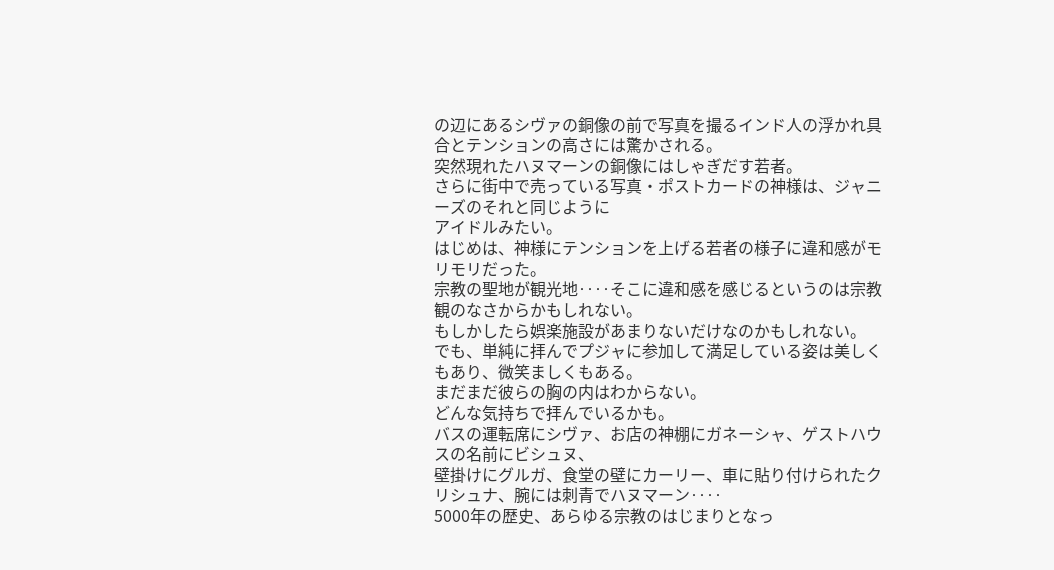の辺にあるシヴァの銅像の前で写真を撮るインド人の浮かれ具合とテンションの高さには驚かされる。
突然現れたハヌマーンの銅像にはしゃぎだす若者。
さらに街中で売っている写真・ポストカードの神様は、ジャニーズのそれと同じように
アイドルみたい。
はじめは、神様にテンションを上げる若者の様子に違和感がモリモリだった。
宗教の聖地が観光地‥‥そこに違和感を感じるというのは宗教観のなさからかもしれない。
もしかしたら娯楽施設があまりないだけなのかもしれない。
でも、単純に拝んでプジャに参加して満足している姿は美しくもあり、微笑ましくもある。
まだまだ彼らの胸の内はわからない。
どんな気持ちで拝んでいるかも。
バスの運転席にシヴァ、お店の神棚にガネーシャ、ゲストハウスの名前にビシュヌ、
壁掛けにグルガ、食堂の壁にカーリー、車に貼り付けられたクリシュナ、腕には刺青でハヌマーン‥‥
5000年の歴史、あらゆる宗教のはじまりとなっ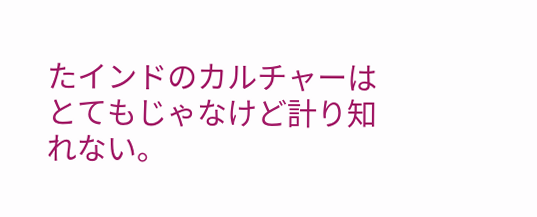たインドのカルチャーはとてもじゃなけど計り知れない。